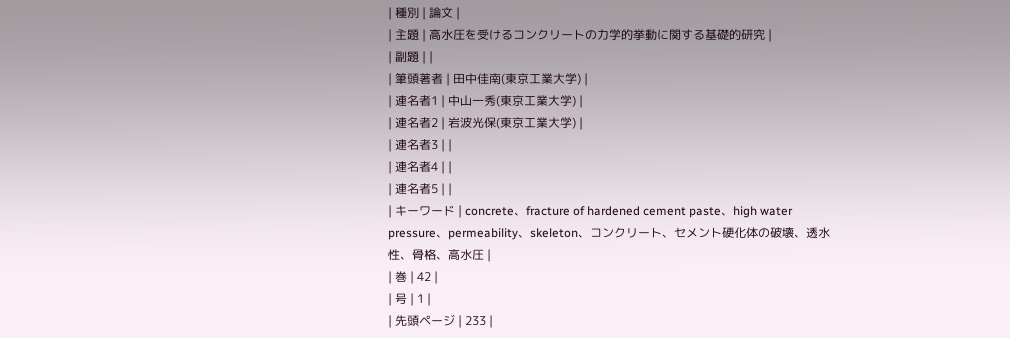| 種別 | 論文 |
| 主題 | 高水圧を受けるコンクリートの力学的挙動に関する基礎的研究 |
| 副題 | |
| 筆頭著者 | 田中佳南(東京工業大学) |
| 連名者1 | 中山一秀(東京工業大学) |
| 連名者2 | 岩波光保(東京工業大学) |
| 連名者3 | |
| 連名者4 | |
| 連名者5 | |
| キーワード | concrete、fracture of hardened cement paste、high water pressure、permeability、skeleton、コンクリート、セメント硬化体の破壊、透水性、骨格、高水圧 |
| 巻 | 42 |
| 号 | 1 |
| 先頭ページ | 233 |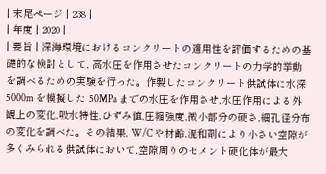| 末尾ページ | 238 |
| 年度 | 2020 |
| 要旨 | 深海環境におけるコンクリートの適用性を評価するための基礎的な検討として, 高水圧を作用させたコンクリートの力学的挙動を調べるための実験を行った。作製したコンクリート供試体に水深 5000m を模擬した 50MPa までの水圧を作用させ,水圧作用による外観上の変化,吸水特性,ひずみ値,圧縮強度,微小部分の硬さ,細孔径分布の変化を調べた。その結果, W/C や材齢,混和剤により小さい空隙が多くみられる供試体において,空隙周りのセメント硬化体が最大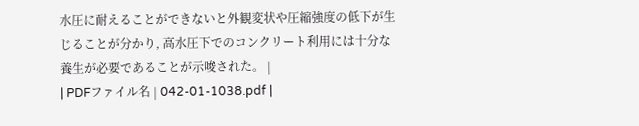水圧に耐えることができないと外観変状や圧縮強度の低下が生じることが分かり, 高水圧下でのコンクリート利用には十分な養生が必要であることが示唆された。 |
| PDFファイル名 | 042-01-1038.pdf |